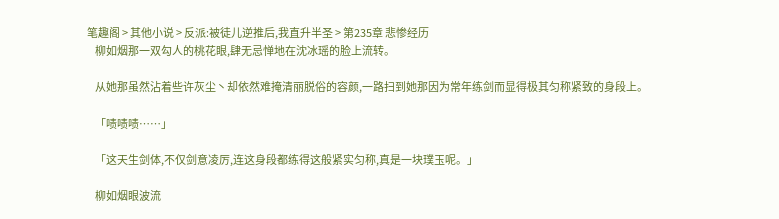笔趣阁 > 其他小说 > 反派:被徒儿逆推后,我直升半圣 > 第235章 悲惨经历
    柳如烟那一双勾人的桃花眼,肆无忌惮地在沈冰瑶的脸上流转。

    从她那虽然沾着些许灰尘丶却依然难掩清丽脱俗的容颜,一路扫到她那因为常年练剑而显得极其匀称紧致的身段上。

    「啧啧啧……」

    「这天生剑体,不仅剑意凌厉,连这身段都练得这般紧实匀称,真是一块璞玉呢。」

    柳如烟眼波流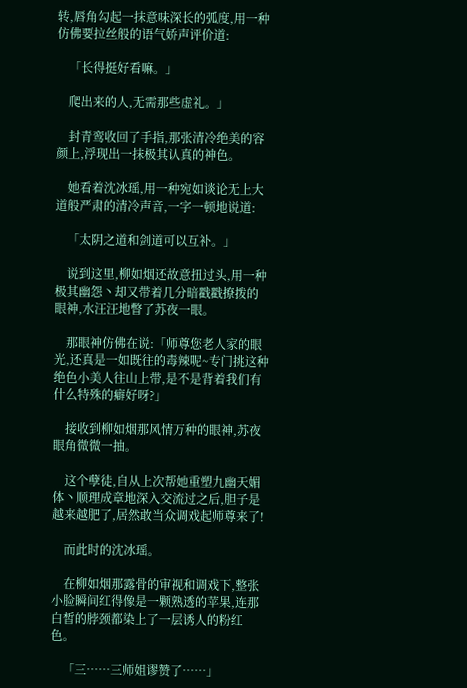转,唇角勾起一抹意味深长的弧度,用一种仿佛要拉丝般的语气娇声评价道:

    「长得挺好看嘛。」

    爬出来的人,无需那些虚礼。」

    封青鸾收回了手指,那张清冷绝美的容颜上,浮现出一抹极其认真的神色。

    她看着沈冰瑶,用一种宛如谈论无上大道般严肃的清冷声音,一字一顿地说道:

    「太阴之道和剑道可以互补。」

    说到这里,柳如烟还故意扭过头,用一种极其幽怨丶却又带着几分暗戳戳撩拨的眼神,水汪汪地瞥了苏夜一眼。

    那眼神仿佛在说:「师尊您老人家的眼光,还真是一如既往的毒辣呢~专门挑这种绝色小美人往山上带,是不是背着我们有什么特殊的癖好呀?」

    接收到柳如烟那风情万种的眼神,苏夜眼角微微一抽。

    这个孽徒,自从上次帮她重塑九幽天媚体丶顺理成章地深入交流过之后,胆子是越来越肥了,居然敢当众调戏起师尊来了!

    而此时的沈冰瑶。

    在柳如烟那露骨的审视和调戏下,整张小脸瞬间红得像是一颗熟透的苹果,连那白皙的脖颈都染上了一层诱人的粉红色。

    「三……三师姐谬赞了……」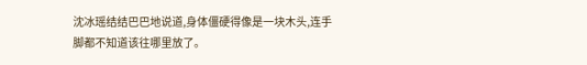沈冰瑶结结巴巴地说道,身体僵硬得像是一块木头,连手脚都不知道该往哪里放了。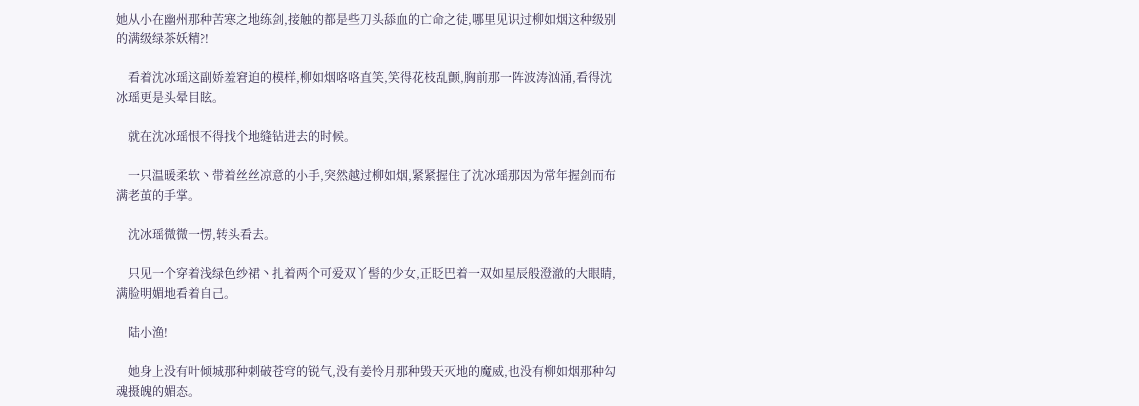她从小在幽州那种苦寒之地练剑,接触的都是些刀头舔血的亡命之徒,哪里见识过柳如烟这种级别的满级绿茶妖精?!

    看着沈冰瑶这副娇羞窘迫的模样,柳如烟咯咯直笑,笑得花枝乱颤,胸前那一阵波涛汹涌,看得沈冰瑶更是头晕目眩。

    就在沈冰瑶恨不得找个地缝钻进去的时候。

    一只温暖柔软丶带着丝丝凉意的小手,突然越过柳如烟,紧紧握住了沈冰瑶那因为常年握剑而布满老茧的手掌。

    沈冰瑶微微一愣,转头看去。

    只见一个穿着浅绿色纱裙丶扎着两个可爱双丫髻的少女,正眨巴着一双如星辰般澄澈的大眼睛,满脸明媚地看着自己。

    陆小渔!

    她身上没有叶倾城那种刺破苍穹的锐气,没有姜怜月那种毁天灭地的魔威,也没有柳如烟那种勾魂摄魄的媚态。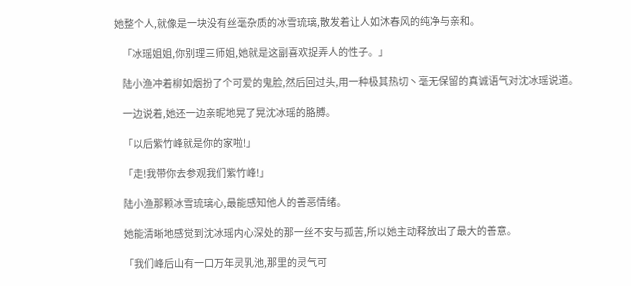她整个人,就像是一块没有丝毫杂质的冰雪琉璃,散发着让人如沐春风的纯净与亲和。

    「冰瑶姐姐,你别理三师姐,她就是这副喜欢捉弄人的性子。」

    陆小渔冲着柳如烟扮了个可爱的鬼脸,然后回过头,用一种极其热切丶毫无保留的真诚语气对沈冰瑶说道。

    一边说着,她还一边亲昵地晃了晃沈冰瑶的胳膊。

    「以后紫竹峰就是你的家啦!」

    「走!我带你去参观我们紫竹峰!」

    陆小渔那颗冰雪琉璃心,最能感知他人的善恶情绪。

    她能清晰地感觉到沈冰瑶内心深处的那一丝不安与孤苦,所以她主动释放出了最大的善意。

    「我们峰后山有一口万年灵乳池,那里的灵气可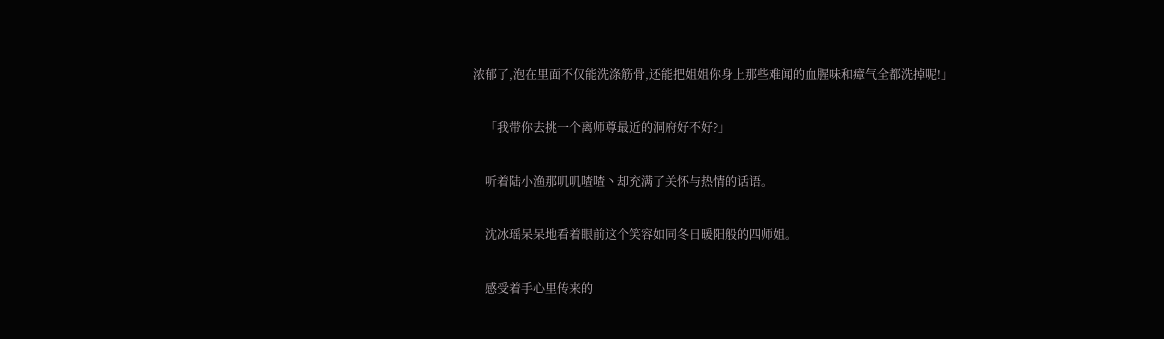浓郁了,泡在里面不仅能洗涤筋骨,还能把姐姐你身上那些难闻的血腥味和瘴气全都洗掉呢!」

    「我带你去挑一个离师尊最近的洞府好不好?」

    听着陆小渔那叽叽喳喳丶却充满了关怀与热情的话语。

    沈冰瑶呆呆地看着眼前这个笑容如同冬日暖阳般的四师姐。

    感受着手心里传来的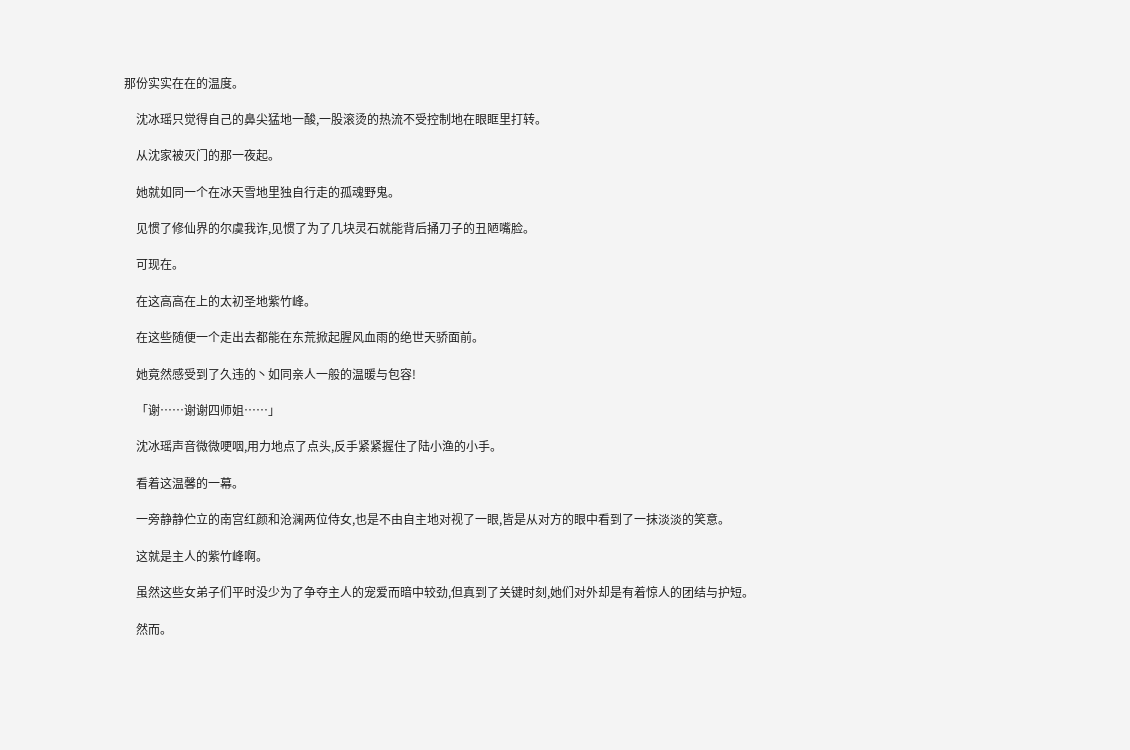那份实实在在的温度。

    沈冰瑶只觉得自己的鼻尖猛地一酸,一股滚烫的热流不受控制地在眼眶里打转。

    从沈家被灭门的那一夜起。

    她就如同一个在冰天雪地里独自行走的孤魂野鬼。

    见惯了修仙界的尔虞我诈,见惯了为了几块灵石就能背后捅刀子的丑陋嘴脸。

    可现在。

    在这高高在上的太初圣地紫竹峰。

    在这些随便一个走出去都能在东荒掀起腥风血雨的绝世天骄面前。

    她竟然感受到了久违的丶如同亲人一般的温暖与包容!

    「谢……谢谢四师姐……」

    沈冰瑶声音微微哽咽,用力地点了点头,反手紧紧握住了陆小渔的小手。

    看着这温馨的一幕。

    一旁静静伫立的南宫红颜和沧澜两位侍女,也是不由自主地对视了一眼,皆是从对方的眼中看到了一抹淡淡的笑意。

    这就是主人的紫竹峰啊。

    虽然这些女弟子们平时没少为了争夺主人的宠爱而暗中较劲,但真到了关键时刻,她们对外却是有着惊人的团结与护短。

    然而。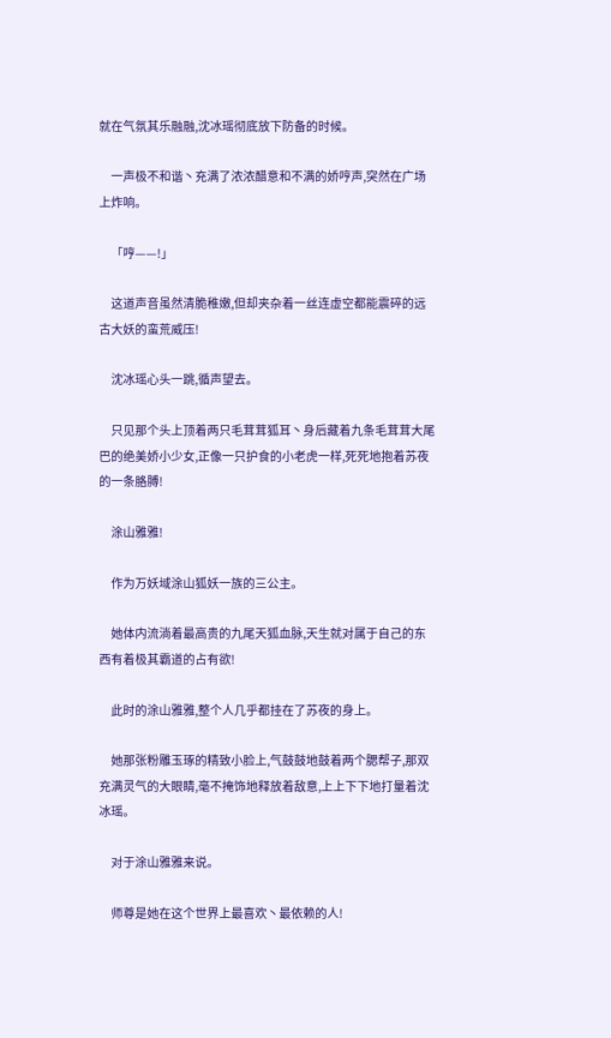就在气氛其乐融融,沈冰瑶彻底放下防备的时候。

    一声极不和谐丶充满了浓浓醋意和不满的娇哼声,突然在广场上炸响。

    「哼——!」

    这道声音虽然清脆稚嫩,但却夹杂着一丝连虚空都能震碎的远古大妖的蛮荒威压!

    沈冰瑶心头一跳,循声望去。

    只见那个头上顶着两只毛茸茸狐耳丶身后藏着九条毛茸茸大尾巴的绝美娇小少女,正像一只护食的小老虎一样,死死地抱着苏夜的一条胳膊!

    涂山雅雅!

    作为万妖域涂山狐妖一族的三公主。

    她体内流淌着最高贵的九尾天狐血脉,天生就对属于自己的东西有着极其霸道的占有欲!

    此时的涂山雅雅,整个人几乎都挂在了苏夜的身上。

    她那张粉雕玉琢的精致小脸上,气鼓鼓地鼓着两个腮帮子,那双充满灵气的大眼睛,毫不掩饰地释放着敌意,上上下下地打量着沈冰瑶。

    对于涂山雅雅来说。

    师尊是她在这个世界上最喜欢丶最依赖的人!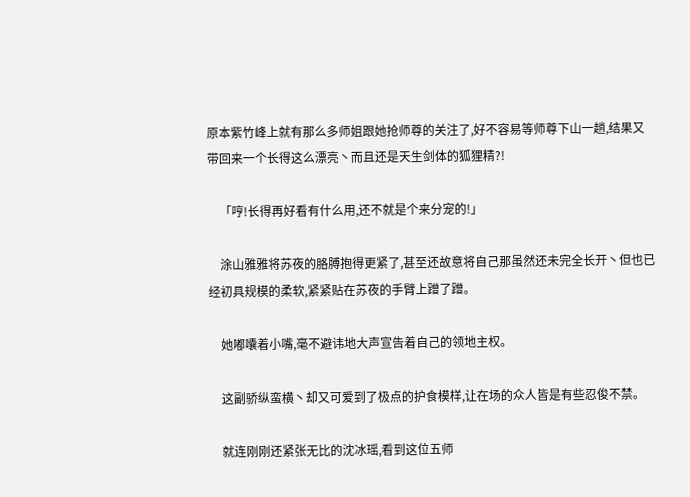原本紫竹峰上就有那么多师姐跟她抢师尊的关注了,好不容易等师尊下山一趟,结果又带回来一个长得这么漂亮丶而且还是天生剑体的狐狸精?!

    「哼!长得再好看有什么用,还不就是个来分宠的!」

    涂山雅雅将苏夜的胳膊抱得更紧了,甚至还故意将自己那虽然还未完全长开丶但也已经初具规模的柔软,紧紧贴在苏夜的手臂上蹭了蹭。

    她嘟囔着小嘴,毫不避讳地大声宣告着自己的领地主权。

    这副骄纵蛮横丶却又可爱到了极点的护食模样,让在场的众人皆是有些忍俊不禁。

    就连刚刚还紧张无比的沈冰瑶,看到这位五师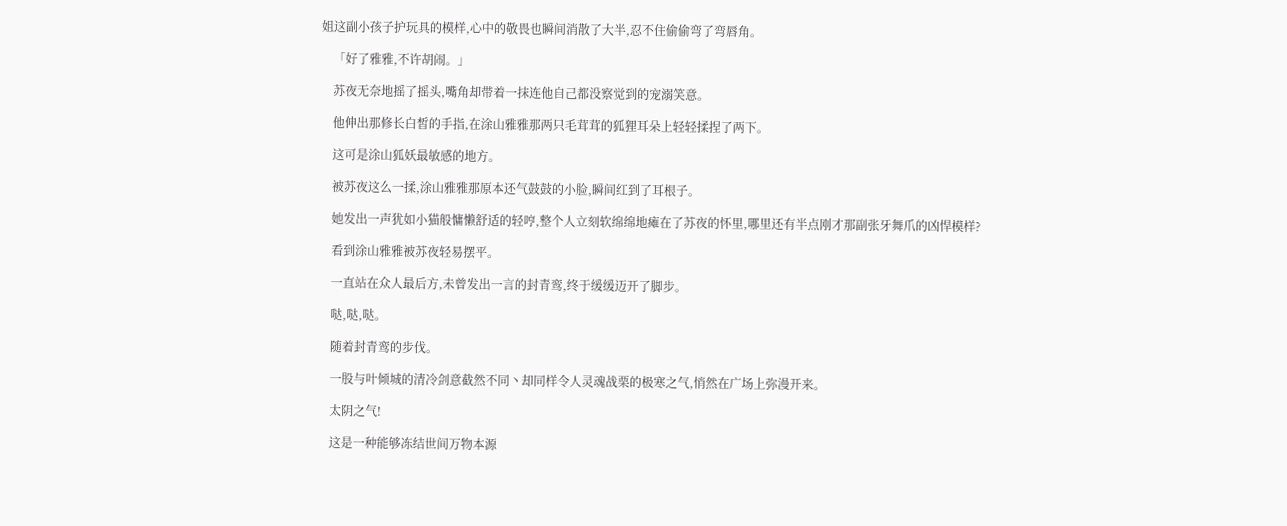姐这副小孩子护玩具的模样,心中的敬畏也瞬间消散了大半,忍不住偷偷弯了弯唇角。

    「好了雅雅,不许胡闹。」

    苏夜无奈地摇了摇头,嘴角却带着一抹连他自己都没察觉到的宠溺笑意。

    他伸出那修长白皙的手指,在涂山雅雅那两只毛茸茸的狐狸耳朵上轻轻揉捏了两下。

    这可是涂山狐妖最敏感的地方。

    被苏夜这么一揉,涂山雅雅那原本还气鼓鼓的小脸,瞬间红到了耳根子。

    她发出一声犹如小猫般慵懒舒适的轻哼,整个人立刻软绵绵地瘫在了苏夜的怀里,哪里还有半点刚才那副张牙舞爪的凶悍模样?

    看到涂山雅雅被苏夜轻易摆平。

    一直站在众人最后方,未曾发出一言的封青鸾,终于缓缓迈开了脚步。

    哒,哒,哒。

    随着封青鸾的步伐。

    一股与叶倾城的清冷剑意截然不同丶却同样令人灵魂战栗的极寒之气,悄然在广场上弥漫开来。

    太阴之气!

    这是一种能够冻结世间万物本源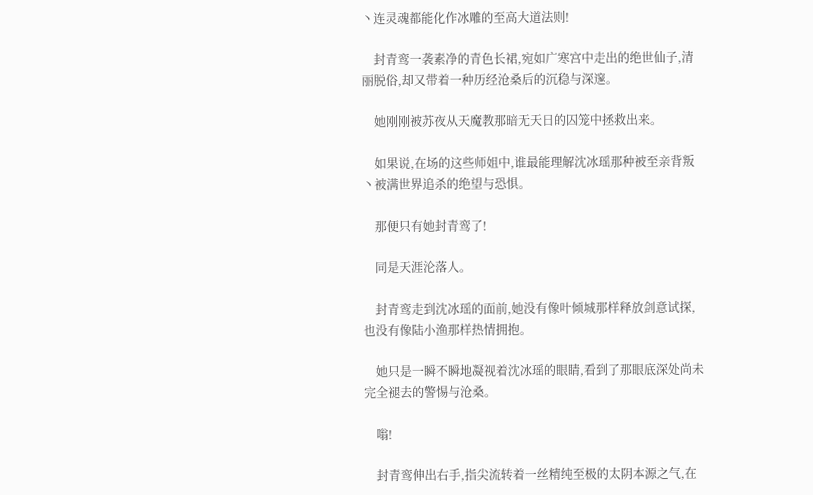丶连灵魂都能化作冰雕的至高大道法则!

    封青鸾一袭素净的青色长裙,宛如广寒宫中走出的绝世仙子,清丽脱俗,却又带着一种历经沧桑后的沉稳与深邃。

    她刚刚被苏夜从天魔教那暗无天日的囚笼中拯救出来。

    如果说,在场的这些师姐中,谁最能理解沈冰瑶那种被至亲背叛丶被满世界追杀的绝望与恐惧。

    那便只有她封青鸾了!

    同是天涯沦落人。

    封青鸾走到沈冰瑶的面前,她没有像叶倾城那样释放剑意试探,也没有像陆小渔那样热情拥抱。

    她只是一瞬不瞬地凝视着沈冰瑶的眼睛,看到了那眼底深处尚未完全褪去的警惕与沧桑。

    嗡!

    封青鸾伸出右手,指尖流转着一丝精纯至极的太阴本源之气,在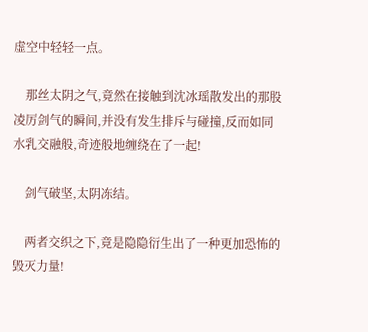虚空中轻轻一点。

    那丝太阴之气,竟然在接触到沈冰瑶散发出的那股凌厉剑气的瞬间,并没有发生排斥与碰撞,反而如同水乳交融般,奇迹般地缠绕在了一起!

    剑气破坚,太阴冻结。

    两者交织之下,竟是隐隐衍生出了一种更加恐怖的毁灭力量!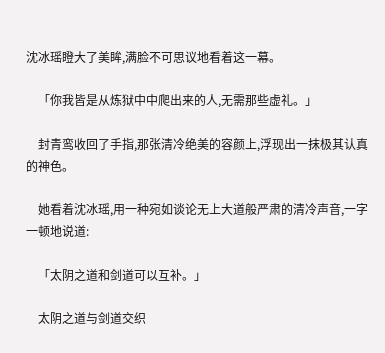沈冰瑶瞪大了美眸,满脸不可思议地看着这一幕。

    「你我皆是从炼狱中中爬出来的人,无需那些虚礼。」

    封青鸾收回了手指,那张清冷绝美的容颜上,浮现出一抹极其认真的神色。

    她看着沈冰瑶,用一种宛如谈论无上大道般严肃的清冷声音,一字一顿地说道:

    「太阴之道和剑道可以互补。」

    太阴之道与剑道交织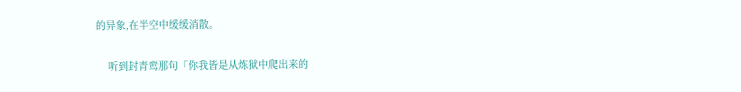的异象,在半空中缓缓消散。

    听到封青鸾那句「你我皆是从炼狱中爬出来的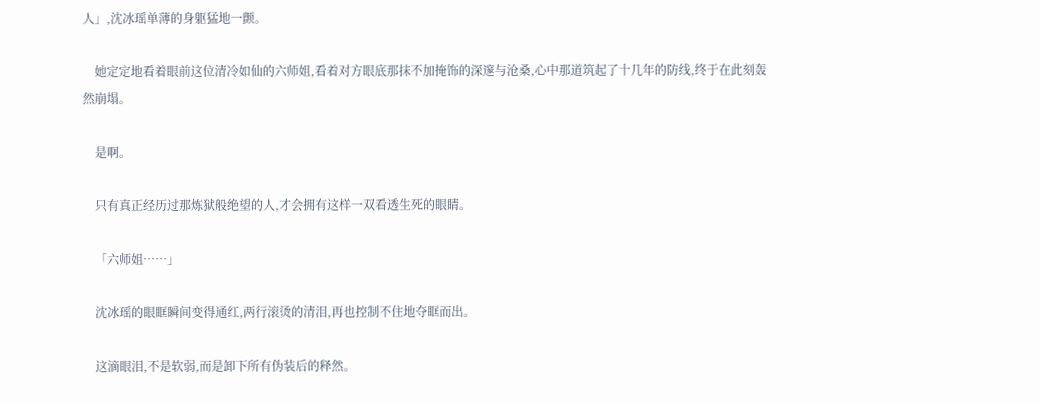人」,沈冰瑶单薄的身躯猛地一颤。

    她定定地看着眼前这位清冷如仙的六师姐,看着对方眼底那抹不加掩饰的深邃与沧桑,心中那道筑起了十几年的防线,终于在此刻轰然崩塌。

    是啊。

    只有真正经历过那炼狱般绝望的人,才会拥有这样一双看透生死的眼睛。

    「六师姐……」

    沈冰瑶的眼眶瞬间变得通红,两行滚烫的清泪,再也控制不住地夺眶而出。

    这滴眼泪,不是软弱,而是卸下所有伪装后的释然。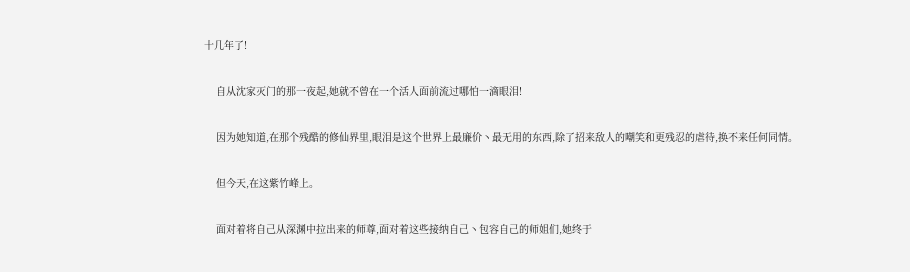十几年了!

    自从沈家灭门的那一夜起,她就不曾在一个活人面前流过哪怕一滴眼泪!

    因为她知道,在那个残酷的修仙界里,眼泪是这个世界上最廉价丶最无用的东西,除了招来敌人的嘲笑和更残忍的虐待,换不来任何同情。

    但今天,在这紫竹峰上。

    面对着将自己从深渊中拉出来的师尊,面对着这些接纳自己丶包容自己的师姐们,她终于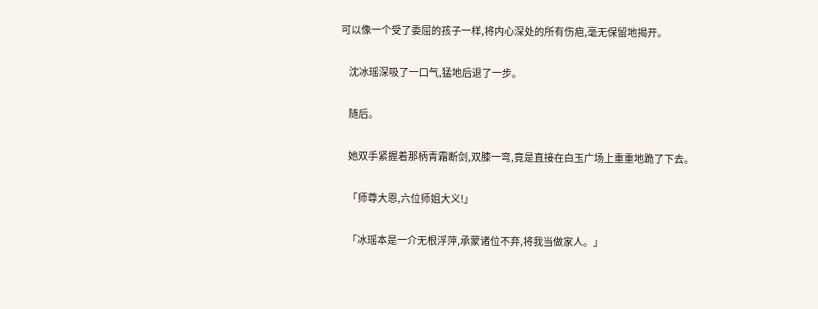可以像一个受了委屈的孩子一样,将内心深处的所有伤疤,毫无保留地揭开。

    沈冰瑶深吸了一口气,猛地后退了一步。

    随后。

    她双手紧握着那柄青霜断剑,双膝一弯,竟是直接在白玉广场上重重地跪了下去。

    「师尊大恩,六位师姐大义!」

    「冰瑶本是一介无根浮萍,承蒙诸位不弃,将我当做家人。」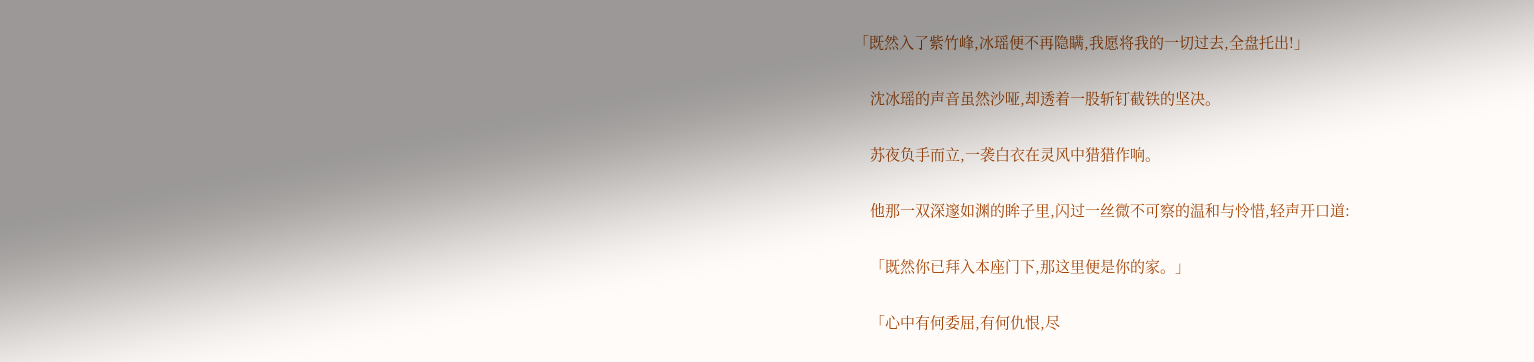「既然入了紫竹峰,冰瑶便不再隐瞒,我愿将我的一切过去,全盘托出!」

    沈冰瑶的声音虽然沙哑,却透着一股斩钉截铁的坚决。

    苏夜负手而立,一袭白衣在灵风中猎猎作响。

    他那一双深邃如渊的眸子里,闪过一丝微不可察的温和与怜惜,轻声开口道:

    「既然你已拜入本座门下,那这里便是你的家。」

    「心中有何委屈,有何仇恨,尽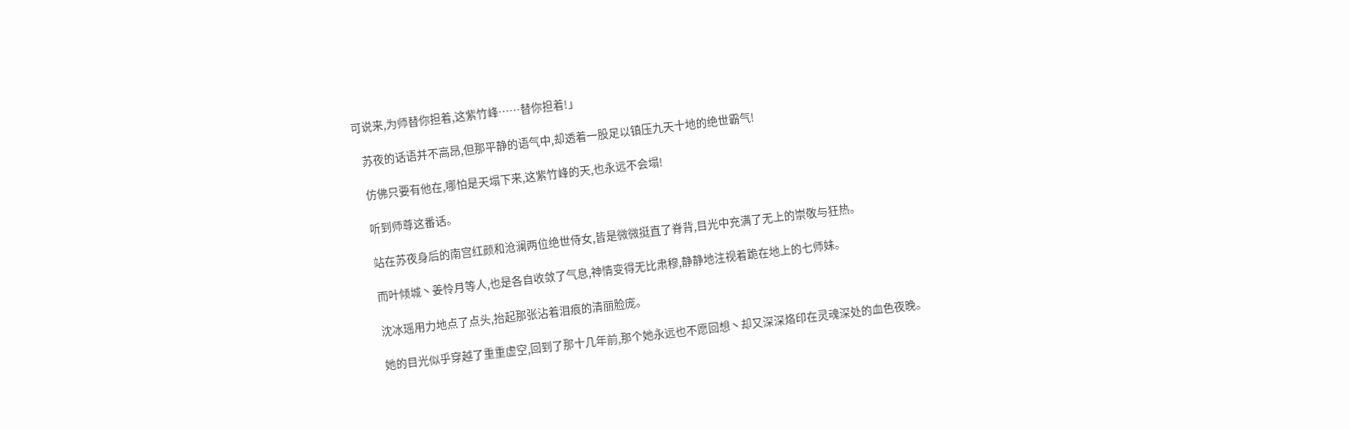可说来,为师替你担着,这紫竹峰……替你担着!」

    苏夜的话语并不高昂,但那平静的语气中,却透着一股足以镇压九天十地的绝世霸气!

    仿佛只要有他在,哪怕是天塌下来,这紫竹峰的天,也永远不会塌!

    听到师尊这番话。

    站在苏夜身后的南宫红颜和沧澜两位绝世侍女,皆是微微挺直了脊背,目光中充满了无上的崇敬与狂热。

    而叶倾城丶姜怜月等人,也是各自收敛了气息,神情变得无比肃穆,静静地注视着跪在地上的七师妹。

    沈冰瑶用力地点了点头,抬起那张沾着泪痕的清丽脸庞。

    她的目光似乎穿越了重重虚空,回到了那十几年前,那个她永远也不愿回想丶却又深深烙印在灵魂深处的血色夜晚。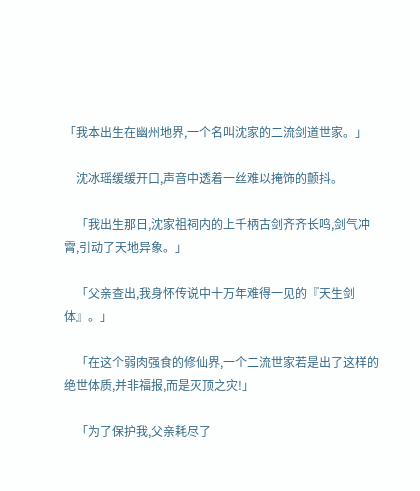「我本出生在幽州地界,一个名叫沈家的二流剑道世家。」

    沈冰瑶缓缓开口,声音中透着一丝难以掩饰的颤抖。

    「我出生那日,沈家祖祠内的上千柄古剑齐齐长鸣,剑气冲霄,引动了天地异象。」

    「父亲查出,我身怀传说中十万年难得一见的『天生剑体』。」

    「在这个弱肉强食的修仙界,一个二流世家若是出了这样的绝世体质,并非福报,而是灭顶之灾!」

    「为了保护我,父亲耗尽了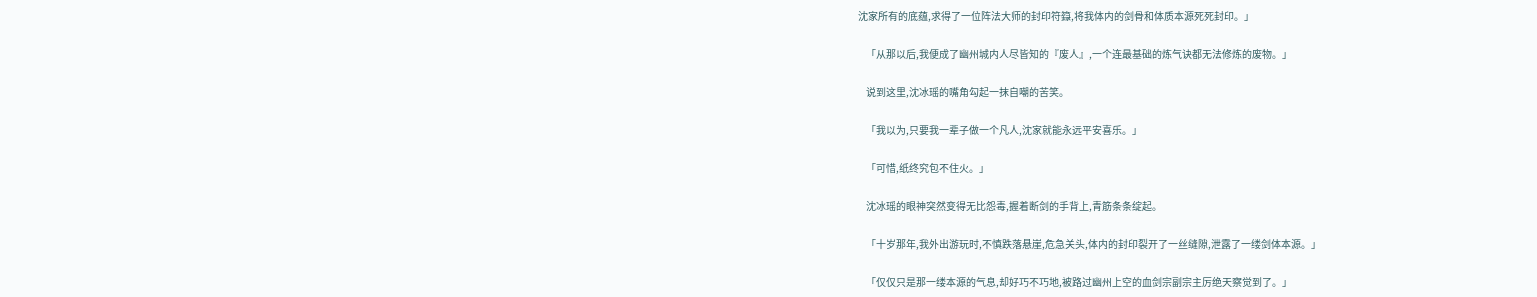沈家所有的底蕴,求得了一位阵法大师的封印符籙,将我体内的剑骨和体质本源死死封印。」

    「从那以后,我便成了幽州城内人尽皆知的『废人』,一个连最基础的炼气诀都无法修炼的废物。」

    说到这里,沈冰瑶的嘴角勾起一抹自嘲的苦笑。

    「我以为,只要我一辈子做一个凡人,沈家就能永远平安喜乐。」

    「可惜,纸终究包不住火。」

    沈冰瑶的眼神突然变得无比怨毒,握着断剑的手背上,青筋条条绽起。

    「十岁那年,我外出游玩时,不慎跌落悬崖,危急关头,体内的封印裂开了一丝缝隙,泄露了一缕剑体本源。」

    「仅仅只是那一缕本源的气息,却好巧不巧地,被路过幽州上空的血剑宗副宗主厉绝天察觉到了。」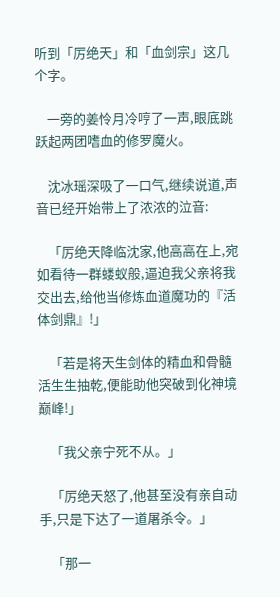听到「厉绝天」和「血剑宗」这几个字。

    一旁的姜怜月冷哼了一声,眼底跳跃起两团嗜血的修罗魔火。

    沈冰瑶深吸了一口气,继续说道,声音已经开始带上了浓浓的泣音:

    「厉绝天降临沈家,他高高在上,宛如看待一群蝼蚁般,逼迫我父亲将我交出去,给他当修炼血道魔功的『活体剑鼎』!」

    「若是将天生剑体的精血和骨髓活生生抽乾,便能助他突破到化神境巅峰!」

    「我父亲宁死不从。」

    「厉绝天怒了,他甚至没有亲自动手,只是下达了一道屠杀令。」

    「那一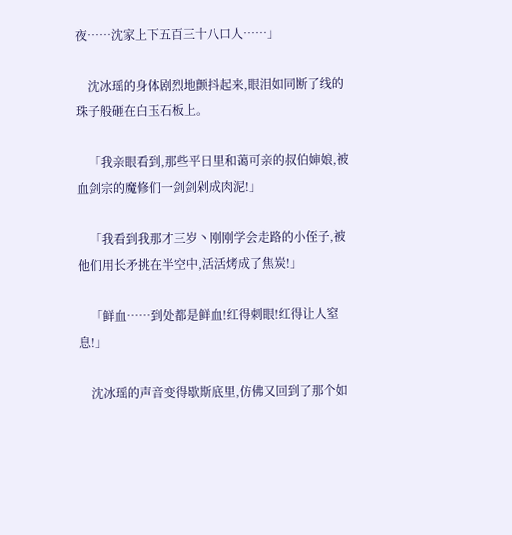夜……沈家上下五百三十八口人……」

    沈冰瑶的身体剧烈地颤抖起来,眼泪如同断了线的珠子般砸在白玉石板上。

    「我亲眼看到,那些平日里和蔼可亲的叔伯婶娘,被血剑宗的魔修们一剑剑剁成肉泥!」

    「我看到我那才三岁丶刚刚学会走路的小侄子,被他们用长矛挑在半空中,活活烤成了焦炭!」

    「鲜血……到处都是鲜血!红得刺眼!红得让人窒息!」

    沈冰瑶的声音变得歇斯底里,仿佛又回到了那个如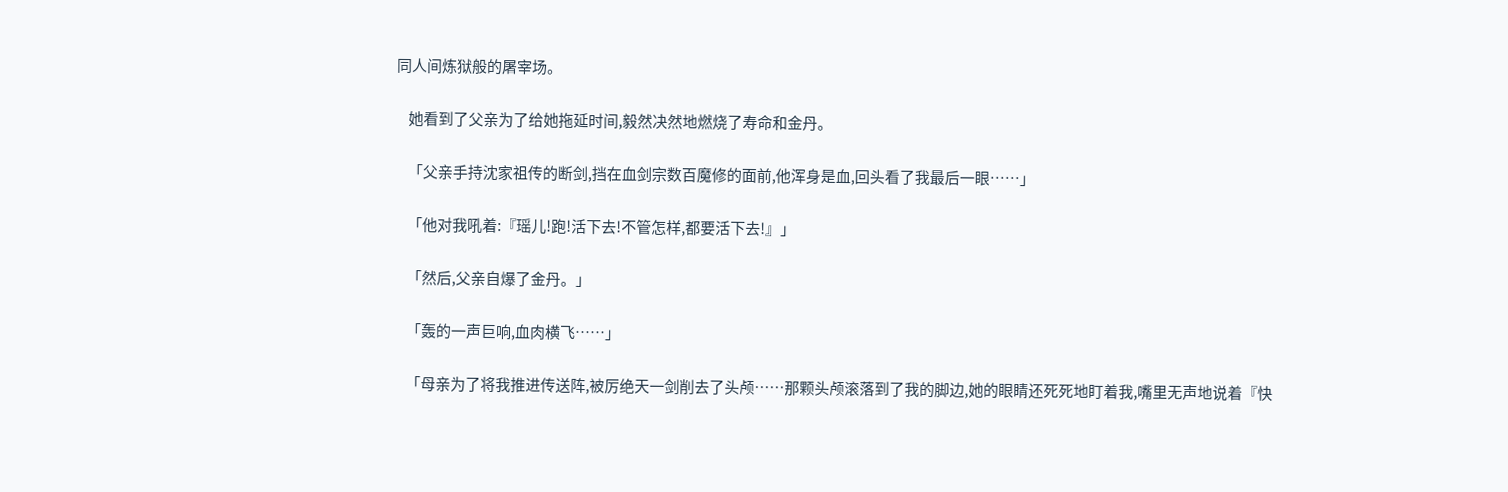同人间炼狱般的屠宰场。

    她看到了父亲为了给她拖延时间,毅然决然地燃烧了寿命和金丹。

    「父亲手持沈家祖传的断剑,挡在血剑宗数百魔修的面前,他浑身是血,回头看了我最后一眼……」

    「他对我吼着:『瑶儿!跑!活下去!不管怎样,都要活下去!』」

    「然后,父亲自爆了金丹。」

    「轰的一声巨响,血肉横飞……」

    「母亲为了将我推进传送阵,被厉绝天一剑削去了头颅……那颗头颅滚落到了我的脚边,她的眼睛还死死地盯着我,嘴里无声地说着『快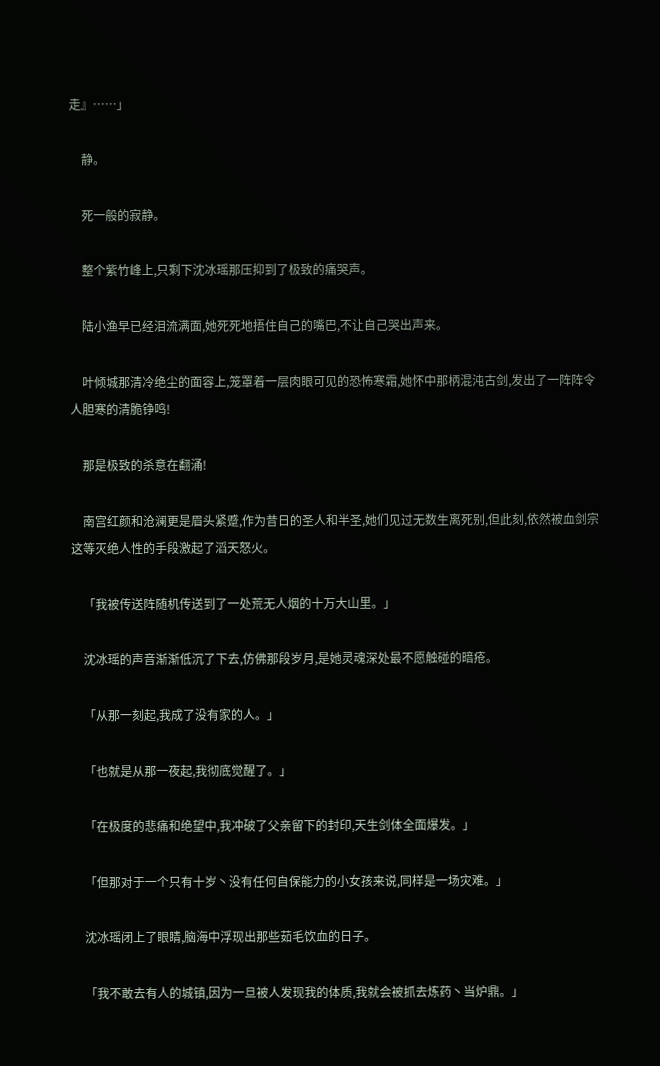走』……」

    静。

    死一般的寂静。

    整个紫竹峰上,只剩下沈冰瑶那压抑到了极致的痛哭声。

    陆小渔早已经泪流满面,她死死地捂住自己的嘴巴,不让自己哭出声来。

    叶倾城那清冷绝尘的面容上,笼罩着一层肉眼可见的恐怖寒霜,她怀中那柄混沌古剑,发出了一阵阵令人胆寒的清脆铮鸣!

    那是极致的杀意在翻涌!

    南宫红颜和沧澜更是眉头紧蹙,作为昔日的圣人和半圣,她们见过无数生离死别,但此刻,依然被血剑宗这等灭绝人性的手段激起了滔天怒火。

    「我被传送阵随机传送到了一处荒无人烟的十万大山里。」

    沈冰瑶的声音渐渐低沉了下去,仿佛那段岁月,是她灵魂深处最不愿触碰的暗疮。

    「从那一刻起,我成了没有家的人。」

    「也就是从那一夜起,我彻底觉醒了。」

    「在极度的悲痛和绝望中,我冲破了父亲留下的封印,天生剑体全面爆发。」

    「但那对于一个只有十岁丶没有任何自保能力的小女孩来说,同样是一场灾难。」

    沈冰瑶闭上了眼睛,脑海中浮现出那些茹毛饮血的日子。

    「我不敢去有人的城镇,因为一旦被人发现我的体质,我就会被抓去炼药丶当炉鼎。」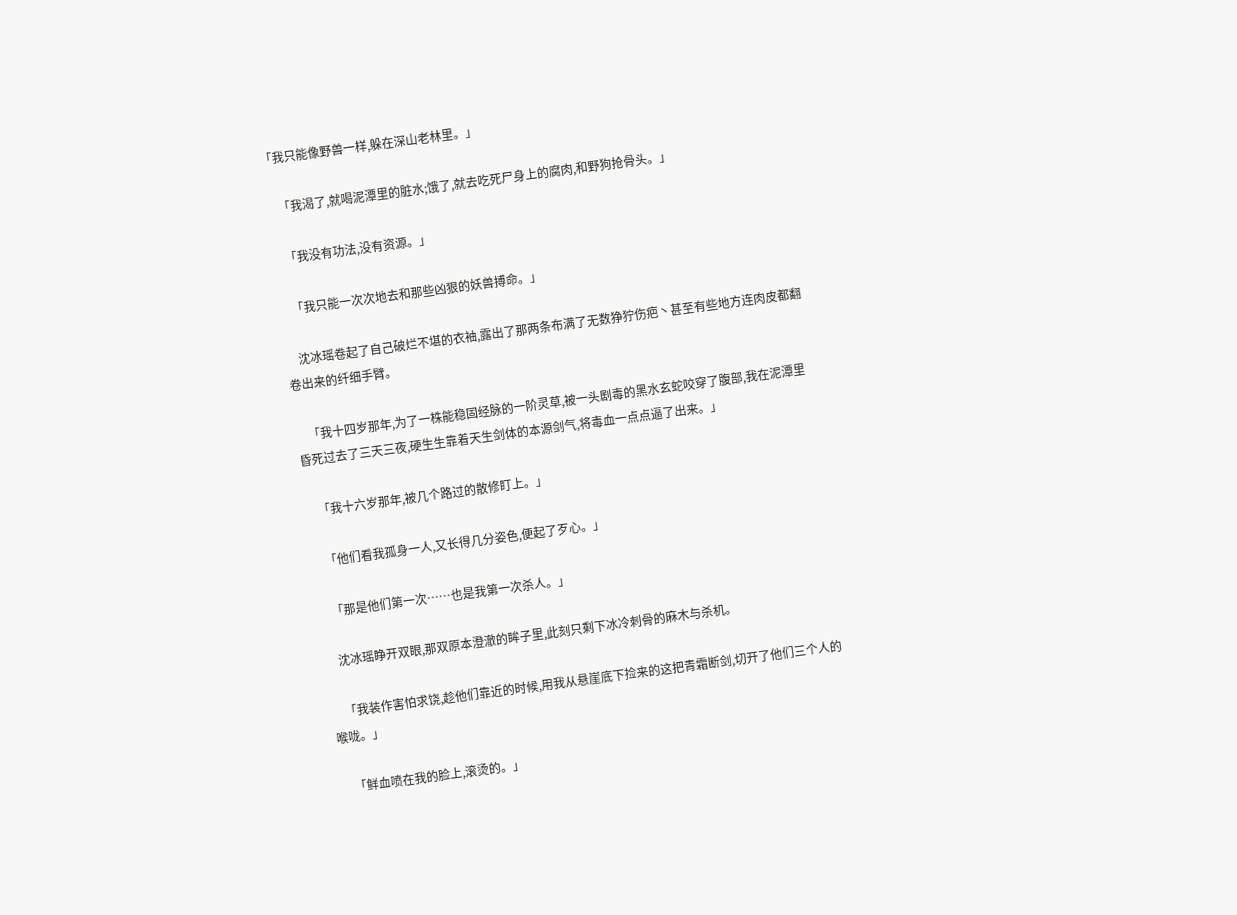「我只能像野兽一样,躲在深山老林里。」

    「我渴了,就喝泥潭里的脏水;饿了,就去吃死尸身上的腐肉,和野狗抢骨头。」

    「我没有功法,没有资源。」

    「我只能一次次地去和那些凶狠的妖兽搏命。」

    沈冰瑶卷起了自己破烂不堪的衣袖,露出了那两条布满了无数狰狞伤疤丶甚至有些地方连肉皮都翻卷出来的纤细手臂。

    「我十四岁那年,为了一株能稳固经脉的一阶灵草,被一头剧毒的黑水玄蛇咬穿了腹部,我在泥潭里昏死过去了三天三夜,硬生生靠着天生剑体的本源剑气,将毒血一点点逼了出来。」

    「我十六岁那年,被几个路过的散修盯上。」

    「他们看我孤身一人,又长得几分姿色,便起了歹心。」

    「那是他们第一次……也是我第一次杀人。」

    沈冰瑶睁开双眼,那双原本澄澈的眸子里,此刻只剩下冰冷刺骨的麻木与杀机。

    「我装作害怕求饶,趁他们靠近的时候,用我从悬崖底下捡来的这把青霜断剑,切开了他们三个人的喉咙。」

    「鲜血喷在我的脸上,滚烫的。」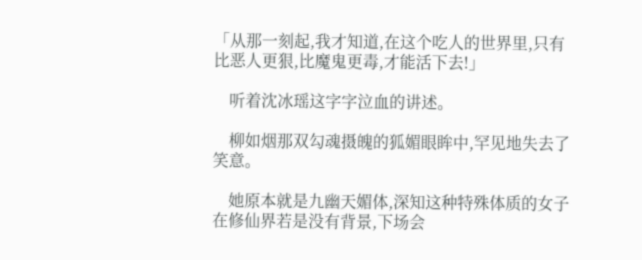「从那一刻起,我才知道,在这个吃人的世界里,只有比恶人更狠,比魔鬼更毒,才能活下去!」

    听着沈冰瑶这字字泣血的讲述。

    柳如烟那双勾魂摄魄的狐媚眼眸中,罕见地失去了笑意。

    她原本就是九幽天媚体,深知这种特殊体质的女子在修仙界若是没有背景,下场会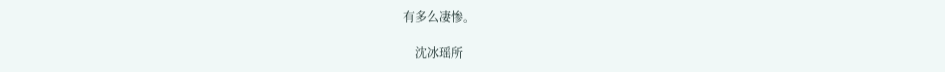有多么凄惨。

    沈冰瑶所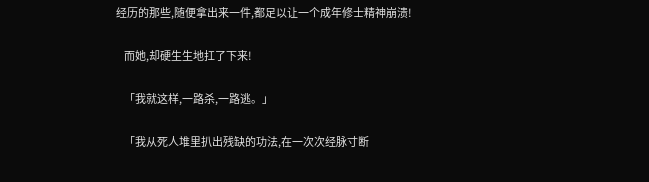经历的那些,随便拿出来一件,都足以让一个成年修士精神崩溃!

    而她,却硬生生地扛了下来!

    「我就这样,一路杀,一路逃。」

    「我从死人堆里扒出残缺的功法,在一次次经脉寸断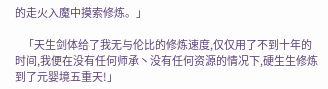的走火入魔中摸索修炼。」

    「天生剑体给了我无与伦比的修炼速度,仅仅用了不到十年的时间,我便在没有任何师承丶没有任何资源的情况下,硬生生修炼到了元婴境五重天!」